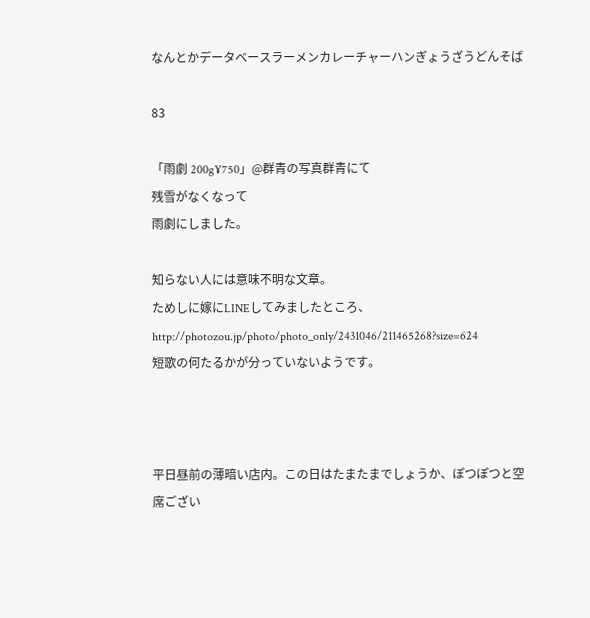なんとかデータベースラーメンカレーチャーハンぎょうざうどんそば

83

「雨劇 200g¥750」@群青の写真群青にて
残雪がなくなって
雨劇にしました。

知らない人には意味不明な文章。
ためしに嫁にLINEしてみましたところ、
http://photozou.jp/photo/photo_only/2431046/211465268?size=624
短歌の何たるかが分っていないようです。



平日昼前の薄暗い店内。この日はたまたまでしょうか、ぽつぽつと空席ござい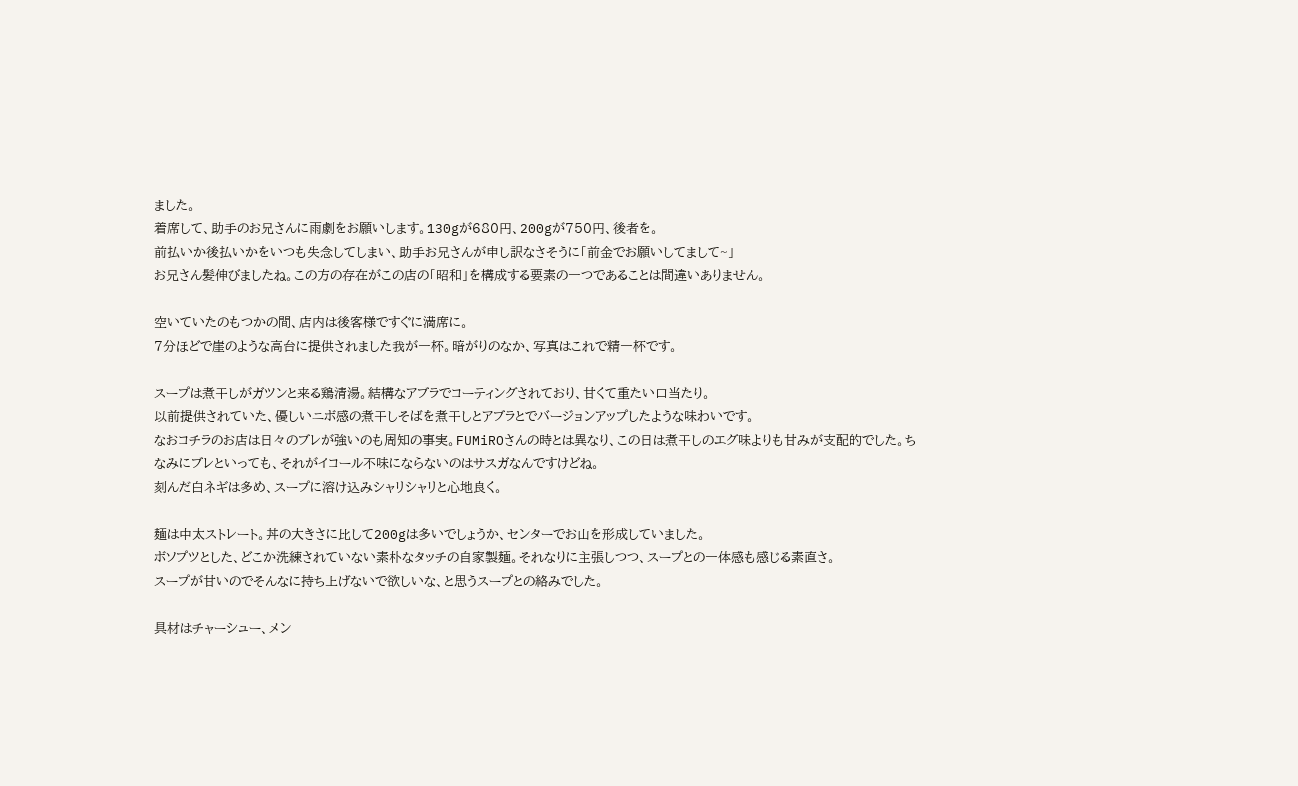ました。
着席して、助手のお兄さんに雨劇をお願いします。130gが680円、200gが750円、後者を。
前払いか後払いかをいつも失念してしまい、助手お兄さんが申し訳なさそうに「前金でお願いしてまして~」
お兄さん髪伸びましたね。この方の存在がこの店の「昭和」を構成する要素の一つであることは間違いありません。

空いていたのもつかの間、店内は後客様ですぐに満席に。
7分ほどで崖のような高台に提供されました我が一杯。暗がりのなか、写真はこれで精一杯です。

スープは煮干しがガツンと来る鶏清湯。結構なアブラでコーティングされており、甘くて重たい口当たり。
以前提供されていた、優しいニボ感の煮干しそばを煮干しとアブラとでバージョンアップしたような味わいです。
なおコチラのお店は日々のブレが強いのも周知の事実。FUMiROさんの時とは異なり、この日は煮干しのエグ味よりも甘みが支配的でした。ちなみにブレといっても、それがイコール不味にならないのはサスガなんですけどね。
刻んだ白ネギは多め、スープに溶け込みシャリシャリと心地良く。

麺は中太ストレート。丼の大きさに比して200gは多いでしょうか、センターでお山を形成していました。
ボソプツとした、どこか洗練されていない素朴なタッチの自家製麺。それなりに主張しつつ、スープとの一体感も感じる素直さ。
スープが甘いのでそんなに持ち上げないで欲しいな、と思うスープとの絡みでした。

具材はチャーシュー、メン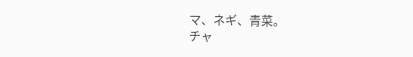マ、ネギ、青菜。
チャ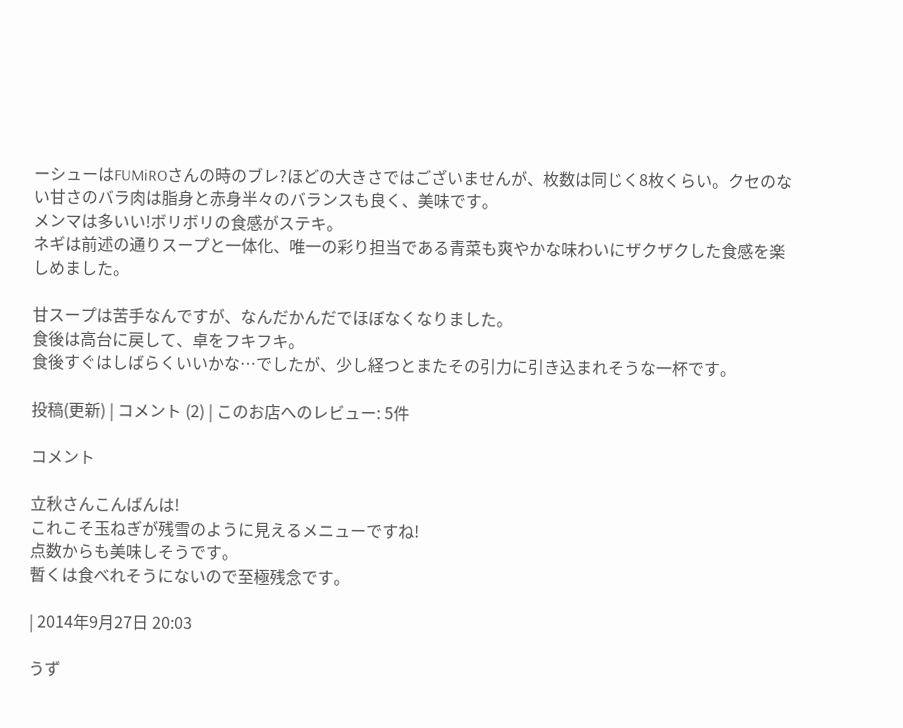ーシューはFUMiROさんの時のブレ?ほどの大きさではございませんが、枚数は同じく8枚くらい。クセのない甘さのバラ肉は脂身と赤身半々のバランスも良く、美味です。
メンマは多いい!ボリボリの食感がステキ。
ネギは前述の通りスープと一体化、唯一の彩り担当である青菜も爽やかな味わいにザクザクした食感を楽しめました。

甘スープは苦手なんですが、なんだかんだでほぼなくなりました。
食後は高台に戻して、卓をフキフキ。
食後すぐはしばらくいいかな…でしたが、少し経つとまたその引力に引き込まれそうな一杯です。

投稿(更新) | コメント (2) | このお店へのレビュー: 5件

コメント

立秋さんこんばんは!
これこそ玉ねぎが残雪のように見えるメニューですね!
点数からも美味しそうです。
暫くは食べれそうにないので至極残念です。

| 2014年9月27日 20:03

うず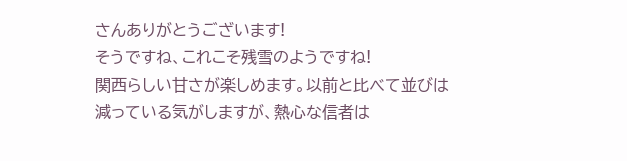さんありがとうございます!
そうですね、これこそ残雪のようですね!
関西らしい甘さが楽しめます。以前と比べて並びは減っている気がしますが、熱心な信者は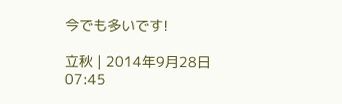今でも多いです!

立秋 | 2014年9月28日 07:45